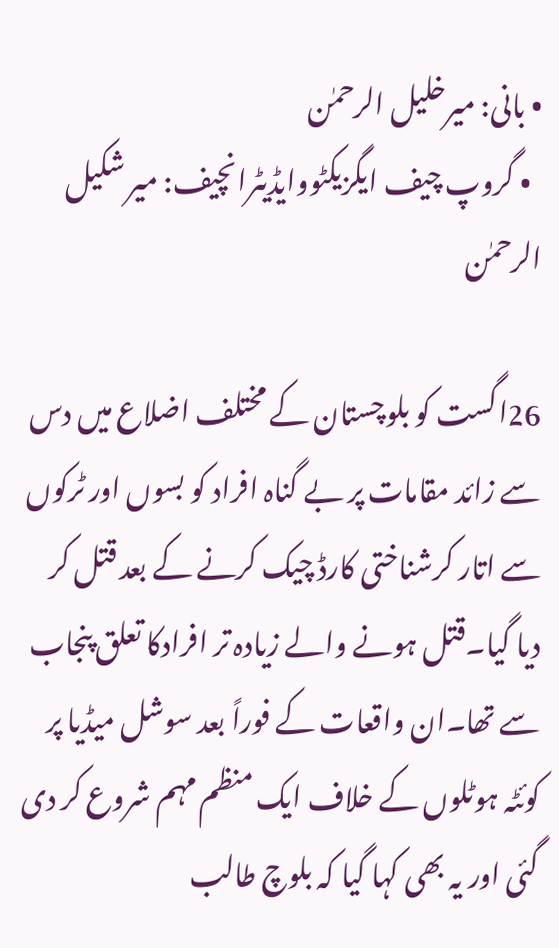• بانی: میرخلیل الرحمٰن
  • گروپ چیف ایگزیکٹووایڈیٹرانچیف: میر شکیل الرحمٰن

26اگست کو بلوچستان کے مختلف اضلاع میں دس سے زائد مقامات پر بے گناہ افراد کو بسوں اور ٹرکوں سے اتار کرشناختی کارڈ چیک کرنے کے بعد قتل کر دیا گیا۔قتل ہونے والے زیادہ تر افرادکا تعلق پنجاب سے تھا۔ان واقعات کے فوراً بعد سوشل میڈیا پر کوئٹہ ہوٹلوں کے خلاف ایک منظم مہم شروع کر دی گئی اور یہ بھی کہا گیا کہ بلوچ طالب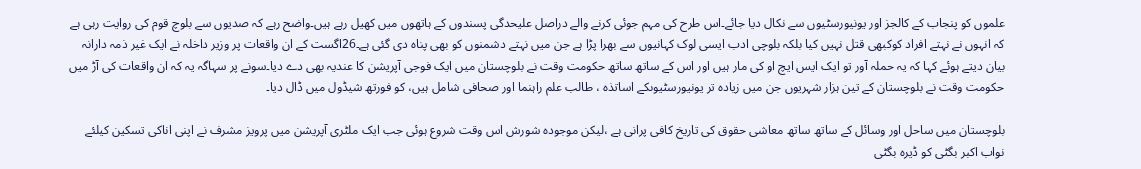علموں کو پنجاب کے کالجز اور یونیورسٹیوں سے نکال دیا جائے۔اس طرح کی مہم جوئی کرنے والے دراصل علیحدگی پسندوں کے ہاتھوں میں کھیل رہے ہیں۔واضح رہے کہ صدیوں سے بلوچ قوم کی روایت رہی ہے کہ انہوں نے نہتے افراد کوکبھی قتل نہیں کیا بلکہ بلوچی ادب ایسی لوک کہانیوں سے بھرا پڑا ہے جن میں نہتے دشمنوں کو بھی پناہ دی گئی ہے۔26اگست کے ان واقعات پر وزیر داخلہ نے ایک غیر ذمہ دارانہ بیان دیتے ہوئے کہا کہ یہ حملہ آور تو ایک ایس ایچ او کی مار ہیں اور اس کے ساتھ ساتھ حکومت وقت نے بلوچستان میں ایک فوجی آپریشن کا عندیہ بھی دے دیا۔سونے پر سہاگہ یہ کہ ان واقعات کی آڑ میں حکومت وقت نے بلوچستان کے تین ہزار شہریوں جن میں زیادہ تر یونیورسٹیوںکے اساتذہ ، طالب علم راہنما اور صحافی شامل ہیں، کو فورتھ شیڈول میں ڈال دیا۔

بلوچستان میں ساحل اور وسائل کے ساتھ ساتھ معاشی حقوق کی تاریخ کافی پرانی ہے ،لیکن موجودہ شورش اس وقت شروع ہوئی جب ایک ملٹری آپریشن میں پرویز مشرف نے اپنی اناکی تسکین کیلئے نواب اکبر بگٹی کو ڈیرہ بگٹی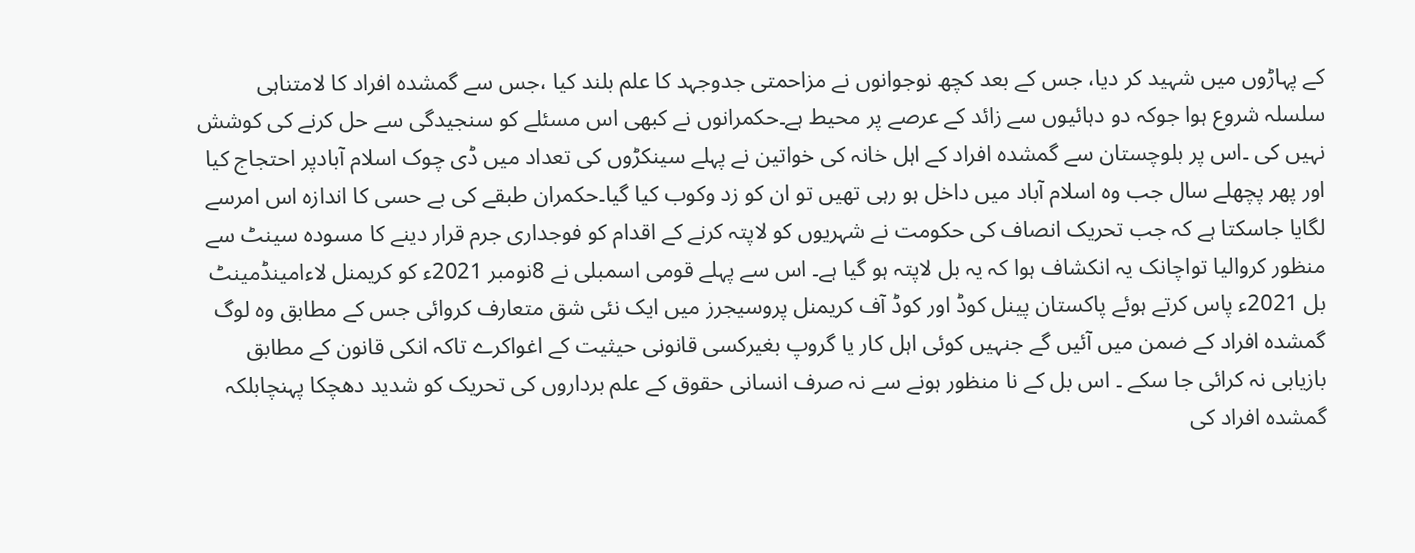کے پہاڑوں میں شہید کر دیا، جس کے بعد کچھ نوجوانوں نے مزاحمتی جدوجہد کا علم بلند کیا ،جس سے گمشدہ افراد کا لامتناہی سلسلہ شروع ہوا جوکہ دو دہائیوں سے زائد کے عرصے پر محیط ہے۔حکمرانوں نے کبھی اس مسئلے کو سنجیدگی سے حل کرنے کی کوشش نہیں کی ۔اس پر بلوچستان سے گمشدہ افراد کے اہل خانہ کی خواتین نے پہلے سینکڑوں کی تعداد میں ڈی چوک اسلام آبادپر احتجاج کیا اور پھر پچھلے سال جب وہ اسلام آباد میں داخل ہو رہی تھیں تو ان کو زد وکوب کیا گیا۔حکمران طبقے کی بے حسی کا اندازہ اس امرسے لگایا جاسکتا ہے کہ جب تحریک انصاف کی حکومت نے شہریوں کو لاپتہ کرنے کے اقدام کو فوجداری جرم قرار دینے کا مسودہ سینٹ سے منظور کروالیا تواچانک یہ انکشاف ہوا کہ یہ بل لاپتہ ہو گیا ہے۔ اس سے پہلے قومی اسمبلی نے 8نومبر 2021ء کو کریمنل لاءامینڈمینٹ بل 2021ء پاس کرتے ہوئے پاکستان پینل کوڈ اور کوڈ آف کریمنل پروسیجرز میں ایک نئی شق متعارف کروائی جس کے مطابق وہ لوگ گمشدہ افراد کے ضمن میں آئیں گے جنہیں کوئی اہل کار یا گروپ بغیرکسی قانونی حیثیت کے اغواکرے تاکہ انکی قانون کے مطابق بازیابی نہ کرائی جا سکے ۔ اس بل کے نا منظور ہونے سے نہ صرف انسانی حقوق کے علم برداروں کی تحریک کو شدید دھچکا پہنچابلکہ گمشدہ افراد کی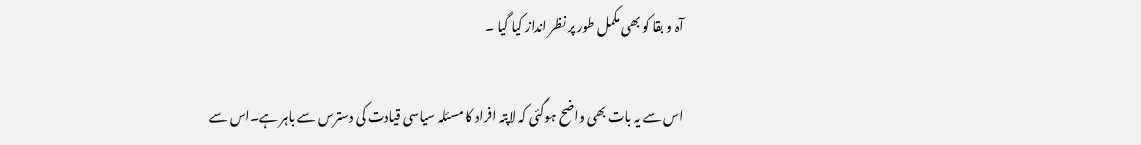آہ و بقا کو بھی مکمل طور پر نظر انداز کیا گیا ۔

اس سے یہ بات بھی واضح ہوگئی کہ لاپتہ افراد کا مسئلہ سیاسی قیادت کی دسترس سے باہر ہے۔اس سے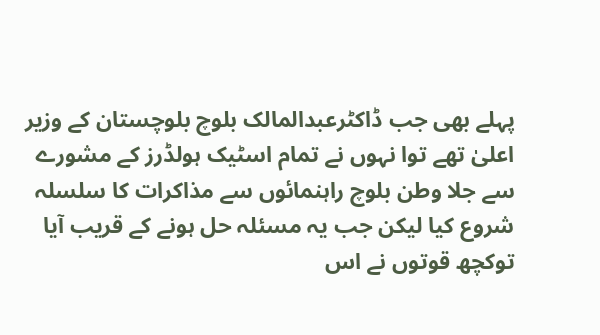پہلے بھی جب ڈاکٹرعبدالمالک بلوچ بلوچستان کے وزیر اعلیٰ تھے توا نہوں نے تمام اسٹیک ہولڈرز کے مشورے سے جلا وطن بلوچ راہنمائوں سے مذاکرات کا سلسلہ شروع کیا لیکن جب یہ مسئلہ حل ہونے کے قریب آیا توکچھ قوتوں نے اس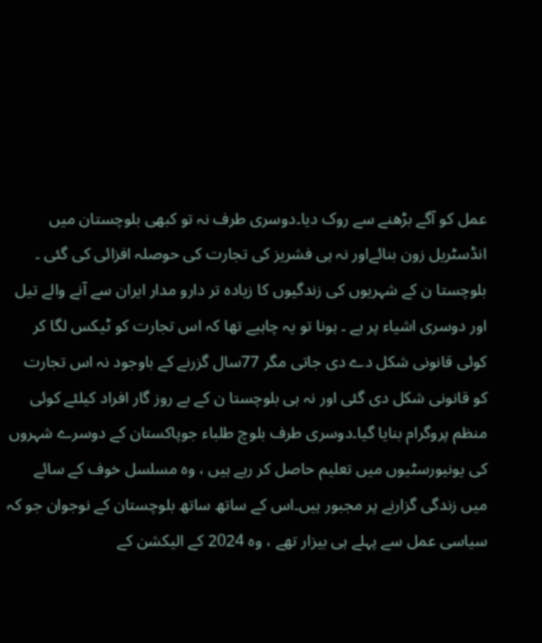عمل کو آگے بڑھنے سے روک دیا۔دوسری طرف نہ تو کبھی بلوچستان میں انڈسٹریل زون بنائےاور نہ ہی فشریز کی تجارت کی حوصلہ افزائی کی گئی ۔ بلوچستا ن کے شہریوں کی زندگیوں کا زیادہ تر دارو مدار ایران سے آنے والے تیل اور دوسری اشیاء پر ہے ۔ ہونا تو یہ چاہیے تھا کہ اس تجارت کو ٹیکس لگا کر کوئی قانونی شکل دے دی جاتی مگر 77سال گزرنے کے باوجود نہ اس تجارت کو قانونی شکل دی گئی اور نہ ہی بلوچستا ن کے بے روز گار افراد کیلئے کوئی منظم پروگرام بنایا گیا۔دوسری طرف بلوچ طلباء جوپاکستان کے دوسرے شہروں کی یونیورسٹیوں میں تعلیم حاصل کر رہے ہیں ، وہ مسلسل خوف کے سائے میں زندگی گزارنے پر مجبور ہیں۔اس کے ساتھ ساتھ بلوچستان کے نوجوان جو کہ سیاسی عمل سے پہلے ہی بیزار تھے ، وہ 2024 کے الیکشن کے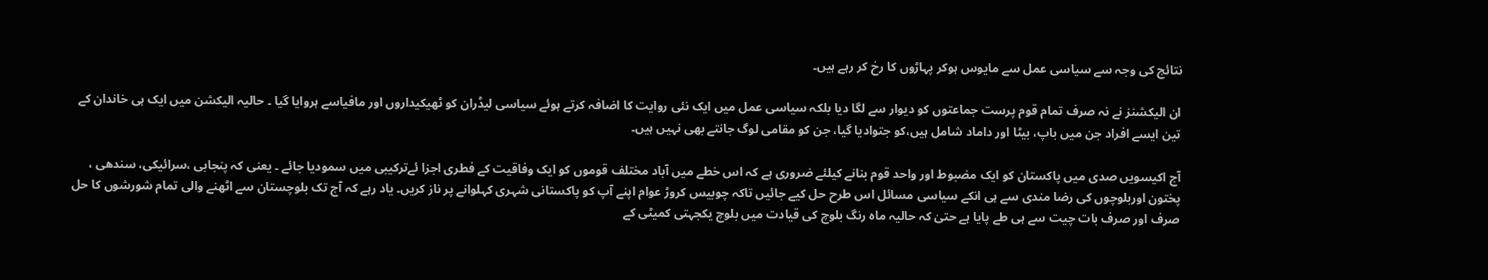نتائج کی وجہ سے سیاسی عمل سے مایوس ہوکر پہاڑوں کا رخ کر رہے ہیں۔

ان الیکشنز نے نہ صرف تمام قوم پرست جماعتوں کو دیوار سے لگا دیا بلکہ سیاسی عمل میں ایک نئی روایت کا اضافہ کرتے ہوئے سیاسی لیڈران کو ٹھیکیداروں اور مافیاسے ہروایا گیا ۔ حالیہ الیکشن میں ایک ہی خاندان کے تین ایسے افراد جن میں باپ، بیٹا اور داماد شامل ہیں،کو جتوادیا گیا، جن کو مقامی لوگ جانتے بھی نہیں ہیں۔

آج اکیسویں صدی میں پاکستان کو ایک مضبوط اور واحد قوم بنانے کیلئے ضروری ہے کہ اس خطے میں آباد مختلف قوموں کو ایک وفاقیت کے فطری اجزا ئےترکیبی میں سمودیا جائے ۔ یعنی کہ پنجابی ،سرائیکی، سندھی ، پختون اوربلوچوں کی رضا مندی سے ہی انکے سیاسی مسائل اس طرح حل کیے جائیں تاکہ چوبیس کروڑ عوام اپنے آپ کو پاکستانی شہری کہلوانے پر ناز کریں۔ یاد رہے کہ آج تک بلوچستان سے اٹھنے والی تمام شورشوں کا حل صرف اور صرف بات چیت سے ہی طے پایا ہے حتیٰ کہ حالیہ ماہ رنگ بلوچ کی قیادت میں بلوچ یکجہتی کمیٹی کے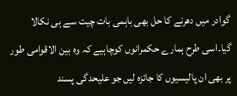گوادر میں دھرنے کا حل بھی باہمی بات چیت سے ہی نکالا گیا۔اسی طرح ہمارے حکمرانوں کوچاہیے کہ وہ بین الاقوامی طور پر بھی ان پالیسیوں کا جائزہ لیں جو علیحدگی پسند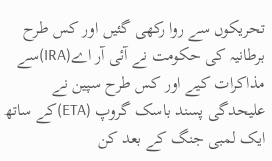تحریکوں سے روا رکھی گئیں اور کس طرح برطانیہ کی حکومت نے آئی آر اے(IRA)سے مذاکرات کیے اور کس طرح سپین نے علیحدگی پسند باسک گروپ (ETA)کے ساتھ ایک لمبی جنگ کے بعد کن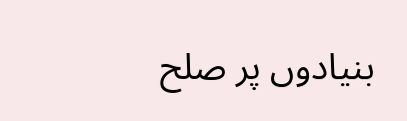بنیادوں پر صلح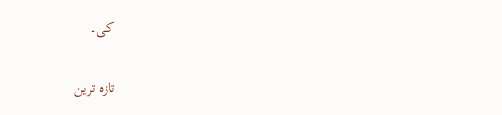کی۔

تازہ ترین